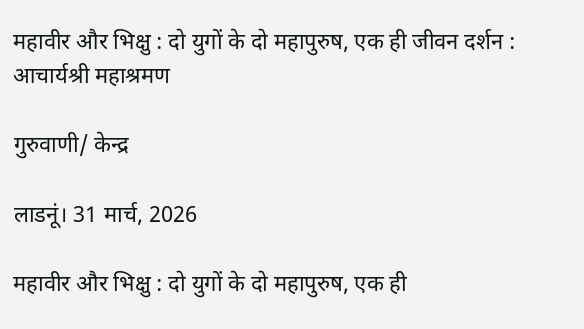महावीर और भिक्षु : दो युगों के दो महापुरुष, एक ही जीवन दर्शन : आचार्यश्री महाश्रमण

गुरुवाणी/ केन्द्र

लाडनूं। 31 मार्च, 2026

महावीर और भिक्षु : दो युगों के दो महापुरुष, एक ही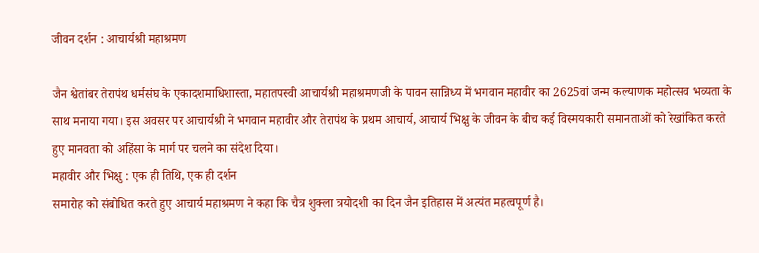जीवन दर्शन : आचार्यश्री महाश्रमण

जैन श्वेतांबर तेरापंथ धर्मसंघ के एकादशमाधिशास्ता, महातपस्वी आचार्यश्री महाश्रमणजी के पावन सान्निध्य में भगवान महावीर का 2625वां जन्म कल्याणक महोत्सव भव्यता के साथ मनाया गया। इस अवसर पर आचार्यश्री ने भगवान महावीर और तेरापंथ के प्रथम आचार्य, आचार्य भिक्षु के जीवन के बीच कई विस्मयकारी समानताओं को रेखांकित करते हुए मानवता को अहिंसा के मार्ग पर चलने का संदेश दिया।
महावीर और भिक्षु : एक ही तिथि, एक ही दर्शन
समारोह को संबोधित करते हुए आचार्य महाश्रमण ने कहा कि चैत्र शुक्ला त्रयोदशी का दिन जैन इतिहास में अत्यंत महत्वपूर्ण है।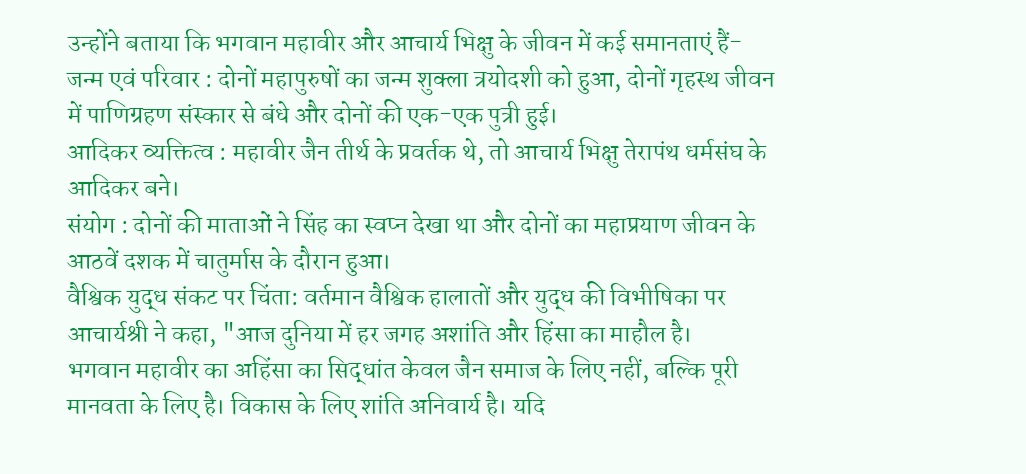उन्होंने बताया कि भगवान महावीर और आचार्य भिक्षु के जीवन में कई समानताएं हैं-
जन्म एवं परिवार : दोनों महापुरुषों का जन्म शुक्ला त्रयोदशी को हुआ, दोनों गृहस्थ जीवन में पाणिग्रहण संस्कार से बंधे और दोनों की एक-एक पुत्री हुई।
आदिकर व्यक्तित्व : महावीर जैन तीर्थ के प्रवर्तक थे, तो आचार्य भिक्षु तेरापंथ धर्मसंघ के आदिकर बने।
संयोग : दोनों की माताओं ने सिंह का स्वप्न देखा था और दोनों का महाप्रयाण जीवन के आठवें दशक में चातुर्मास के दौरान हुआ।
वैश्विक युद्ध संकट पर चिंता: वर्तमान वैश्विक हालातों और युद्ध की विभीषिका पर आचार्यश्री ने कहा, "आज दुनिया में हर जगह अशांति और हिंसा का माहौल है।
भगवान महावीर का अहिंसा का सिद्धांत केवल जैन समाज के लिए नहीं, बल्कि पूरी मानवता के लिए है। विकास के लिए शांति अनिवार्य है। यदि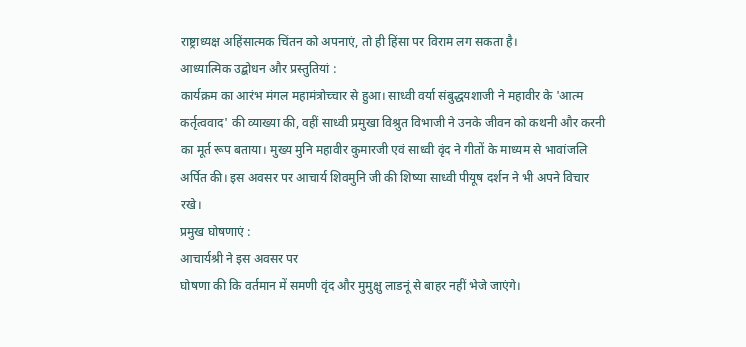राष्ट्राध्यक्ष अहिंसात्मक चिंतन को अपनाएं, तो ही हिंसा पर विराम लग सकता है।
आध्यात्मिक उद्बोधन और प्रस्तुतियां :
कार्यक्रम का आरंभ मंगल महामंत्रोच्चार से हुआ। साध्वी वर्या संबुद्धयशाजी ने महावीर के 'आत्म कर्तृत्ववाद' की व्याख्या की, वहीं साध्वी प्रमुखा विश्रुत विभाजी ने उनके जीवन को कथनी और करनी का मूर्त रूप बताया। मुख्य मुनि महावीर कुमारजी एवं साध्वी वृंद ने गीतों के माध्यम से भावांजलि अर्पित की। इस अवसर पर आचार्य शिवमुनि जी की शिष्या साध्वी पीयूष दर्शन ने भी अपने विचार रखे।
प्रमुख घोषणाएं :
आचार्यश्री ने इस अवसर पर
घोषणा की कि वर्तमान में समणी वृंद और मुमुक्षु लाडनूं से बाहर नहीं भेजे जाएंगे।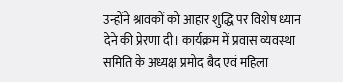उन्होंने श्रावकों को आहार शुद्धि पर विशेष ध्यान देने की प्रेरणा दी। कार्यक्रम में प्रवास व्यवस्था समिति के अध्यक्ष प्रमोद बैद एवं महिला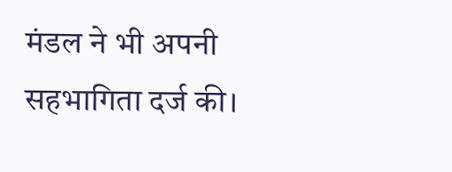मंडल ने भी अपनी सहभागिता दर्ज की।